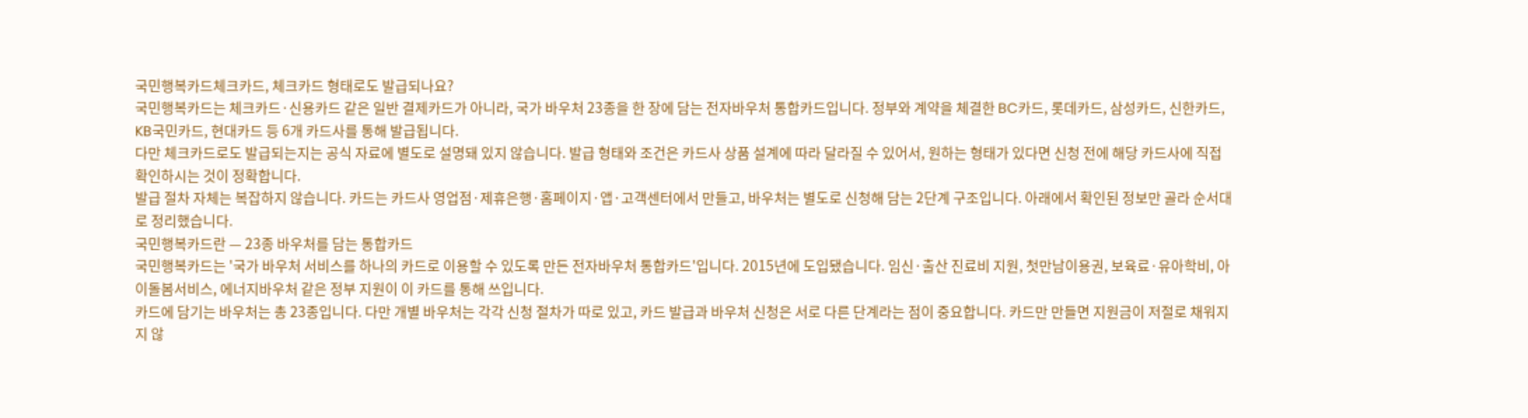국민행복카드체크카드, 체크카드 형태로도 발급되나요?
국민행복카드는 체크카드·신용카드 같은 일반 결제카드가 아니라, 국가 바우처 23종을 한 장에 담는 전자바우처 통합카드입니다. 정부와 계약을 체결한 BC카드, 롯데카드, 삼성카드, 신한카드, KB국민카드, 현대카드 등 6개 카드사를 통해 발급됩니다.
다만 체크카드로도 발급되는지는 공식 자료에 별도로 설명돼 있지 않습니다. 발급 형태와 조건은 카드사 상품 설계에 따라 달라질 수 있어서, 원하는 형태가 있다면 신청 전에 해당 카드사에 직접 확인하시는 것이 정확합니다.
발급 절차 자체는 복잡하지 않습니다. 카드는 카드사 영업점·제휴은행·홈페이지·앱·고객센터에서 만들고, 바우처는 별도로 신청해 담는 2단계 구조입니다. 아래에서 확인된 정보만 골라 순서대로 정리했습니다.
국민행복카드란 — 23종 바우처를 담는 통합카드
국민행복카드는 '국가 바우처 서비스를 하나의 카드로 이용할 수 있도록 만든 전자바우처 통합카드'입니다. 2015년에 도입됐습니다. 임신·출산 진료비 지원, 첫만남이용권, 보육료·유아학비, 아이돌봄서비스, 에너지바우처 같은 정부 지원이 이 카드를 통해 쓰입니다.
카드에 담기는 바우처는 총 23종입니다. 다만 개별 바우처는 각각 신청 절차가 따로 있고, 카드 발급과 바우처 신청은 서로 다른 단계라는 점이 중요합니다. 카드만 만들면 지원금이 저절로 채워지지 않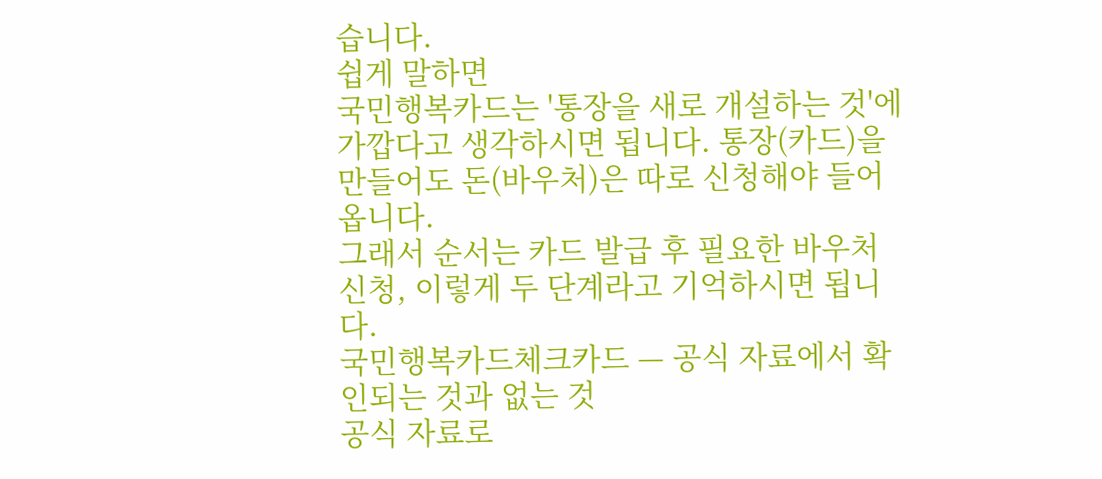습니다.
쉽게 말하면
국민행복카드는 '통장을 새로 개설하는 것'에 가깝다고 생각하시면 됩니다. 통장(카드)을 만들어도 돈(바우처)은 따로 신청해야 들어옵니다.
그래서 순서는 카드 발급 후 필요한 바우처 신청, 이렇게 두 단계라고 기억하시면 됩니다.
국민행복카드체크카드 — 공식 자료에서 확인되는 것과 없는 것
공식 자료로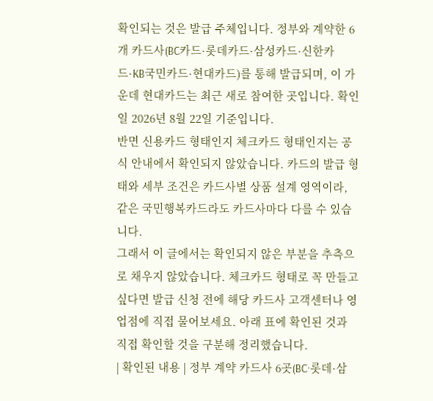확인되는 것은 발급 주체입니다. 정부와 계약한 6개 카드사(BC카드·롯데카드·삼성카드·신한카드·KB국민카드·현대카드)를 통해 발급되며, 이 가운데 현대카드는 최근 새로 참여한 곳입니다. 확인일 2026년 8월 22일 기준입니다.
반면 신용카드 형태인지 체크카드 형태인지는 공식 안내에서 확인되지 않았습니다. 카드의 발급 형태와 세부 조건은 카드사별 상품 설계 영역이라, 같은 국민행복카드라도 카드사마다 다를 수 있습니다.
그래서 이 글에서는 확인되지 않은 부분을 추측으로 채우지 않았습니다. 체크카드 형태로 꼭 만들고 싶다면 발급 신청 전에 해당 카드사 고객센터나 영업점에 직접 물어보세요. 아래 표에 확인된 것과 직접 확인할 것을 구분해 정리했습니다.
| 확인된 내용 | 정부 계약 카드사 6곳(BC·롯데·삼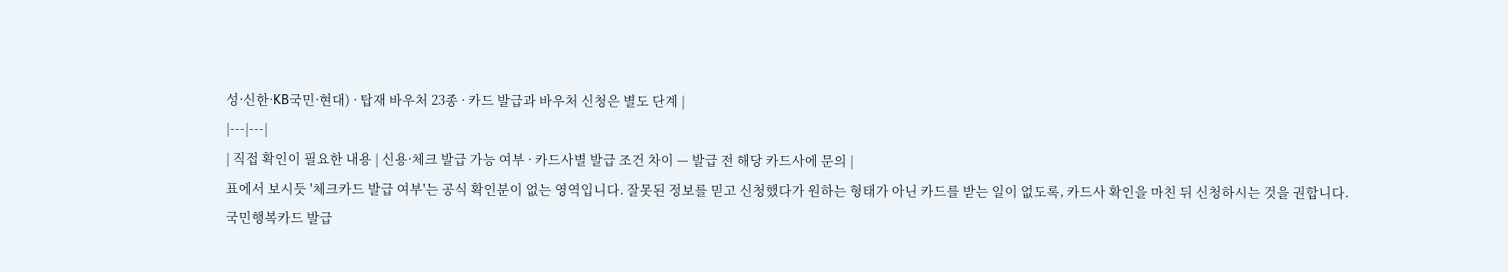성·신한·KB국민·현대) · 탑재 바우처 23종 · 카드 발급과 바우처 신청은 별도 단계 |
|---|---|
| 직접 확인이 필요한 내용 | 신용·체크 발급 가능 여부 · 카드사별 발급 조건 차이 — 발급 전 해당 카드사에 문의 |
표에서 보시듯 '체크카드 발급 여부'는 공식 확인분이 없는 영역입니다. 잘못된 정보를 믿고 신청했다가 원하는 형태가 아닌 카드를 받는 일이 없도록, 카드사 확인을 마친 뒤 신청하시는 것을 권합니다.
국민행복카드 발급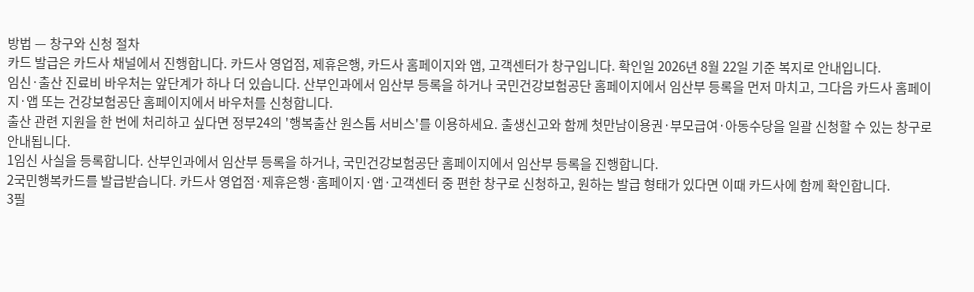방법 — 창구와 신청 절차
카드 발급은 카드사 채널에서 진행합니다. 카드사 영업점, 제휴은행, 카드사 홈페이지와 앱, 고객센터가 창구입니다. 확인일 2026년 8월 22일 기준 복지로 안내입니다.
임신·출산 진료비 바우처는 앞단계가 하나 더 있습니다. 산부인과에서 임산부 등록을 하거나 국민건강보험공단 홈페이지에서 임산부 등록을 먼저 마치고, 그다음 카드사 홈페이지·앱 또는 건강보험공단 홈페이지에서 바우처를 신청합니다.
출산 관련 지원을 한 번에 처리하고 싶다면 정부24의 '행복출산 원스톱 서비스'를 이용하세요. 출생신고와 함께 첫만남이용권·부모급여·아동수당을 일괄 신청할 수 있는 창구로 안내됩니다.
1임신 사실을 등록합니다. 산부인과에서 임산부 등록을 하거나, 국민건강보험공단 홈페이지에서 임산부 등록을 진행합니다.
2국민행복카드를 발급받습니다. 카드사 영업점·제휴은행·홈페이지·앱·고객센터 중 편한 창구로 신청하고, 원하는 발급 형태가 있다면 이때 카드사에 함께 확인합니다.
3필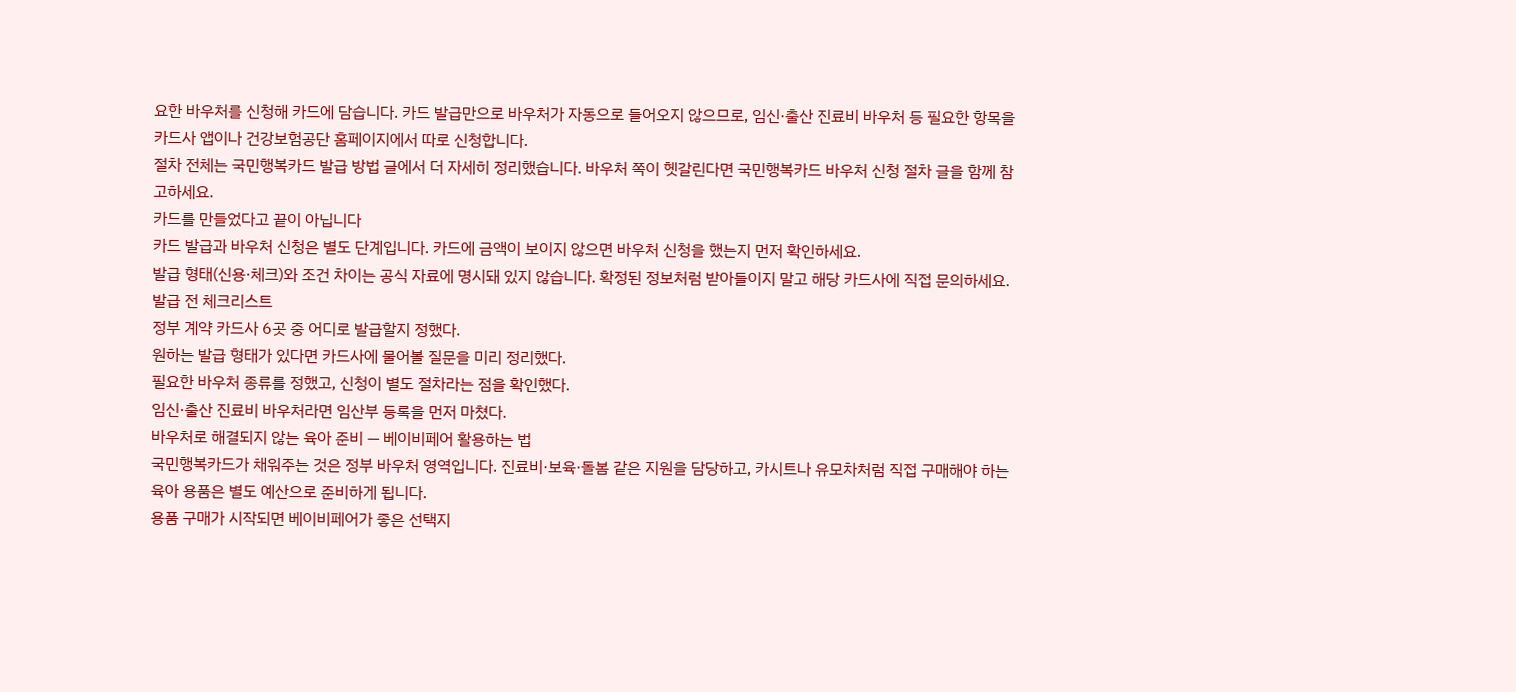요한 바우처를 신청해 카드에 담습니다. 카드 발급만으로 바우처가 자동으로 들어오지 않으므로, 임신·출산 진료비 바우처 등 필요한 항목을 카드사 앱이나 건강보험공단 홈페이지에서 따로 신청합니다.
절차 전체는 국민행복카드 발급 방법 글에서 더 자세히 정리했습니다. 바우처 쪽이 헷갈린다면 국민행복카드 바우처 신청 절차 글을 함께 참고하세요.
카드를 만들었다고 끝이 아닙니다
카드 발급과 바우처 신청은 별도 단계입니다. 카드에 금액이 보이지 않으면 바우처 신청을 했는지 먼저 확인하세요.
발급 형태(신용·체크)와 조건 차이는 공식 자료에 명시돼 있지 않습니다. 확정된 정보처럼 받아들이지 말고 해당 카드사에 직접 문의하세요.
발급 전 체크리스트
정부 계약 카드사 6곳 중 어디로 발급할지 정했다.
원하는 발급 형태가 있다면 카드사에 물어볼 질문을 미리 정리했다.
필요한 바우처 종류를 정했고, 신청이 별도 절차라는 점을 확인했다.
임신·출산 진료비 바우처라면 임산부 등록을 먼저 마쳤다.
바우처로 해결되지 않는 육아 준비 — 베이비페어 활용하는 법
국민행복카드가 채워주는 것은 정부 바우처 영역입니다. 진료비·보육·돌봄 같은 지원을 담당하고, 카시트나 유모차처럼 직접 구매해야 하는 육아 용품은 별도 예산으로 준비하게 됩니다.
용품 구매가 시작되면 베이비페어가 좋은 선택지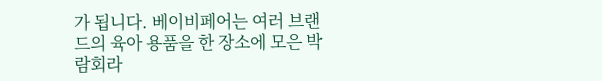가 됩니다. 베이비페어는 여러 브랜드의 육아 용품을 한 장소에 모은 박람회라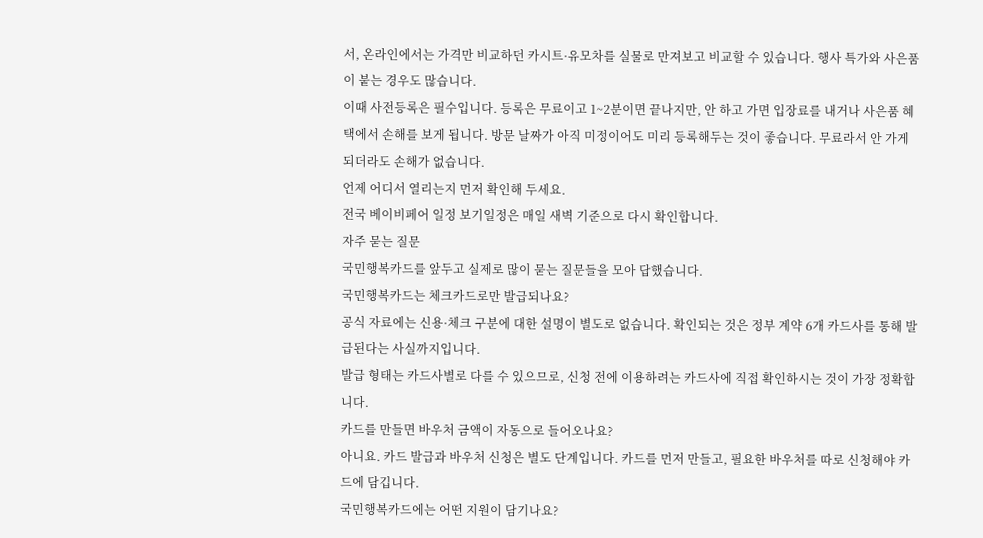서, 온라인에서는 가격만 비교하던 카시트·유모차를 실물로 만져보고 비교할 수 있습니다. 행사 특가와 사은품이 붙는 경우도 많습니다.
이때 사전등록은 필수입니다. 등록은 무료이고 1~2분이면 끝나지만, 안 하고 가면 입장료를 내거나 사은품 혜택에서 손해를 보게 됩니다. 방문 날짜가 아직 미정이어도 미리 등록해두는 것이 좋습니다. 무료라서 안 가게 되더라도 손해가 없습니다.
언제 어디서 열리는지 먼저 확인해 두세요.
전국 베이비페어 일정 보기일정은 매일 새벽 기준으로 다시 확인합니다.
자주 묻는 질문
국민행복카드를 앞두고 실제로 많이 묻는 질문들을 모아 답했습니다.
국민행복카드는 체크카드로만 발급되나요?
공식 자료에는 신용·체크 구분에 대한 설명이 별도로 없습니다. 확인되는 것은 정부 계약 6개 카드사를 통해 발급된다는 사실까지입니다.
발급 형태는 카드사별로 다를 수 있으므로, 신청 전에 이용하려는 카드사에 직접 확인하시는 것이 가장 정확합니다.
카드를 만들면 바우처 금액이 자동으로 들어오나요?
아니요. 카드 발급과 바우처 신청은 별도 단계입니다. 카드를 먼저 만들고, 필요한 바우처를 따로 신청해야 카드에 담깁니다.
국민행복카드에는 어떤 지원이 담기나요?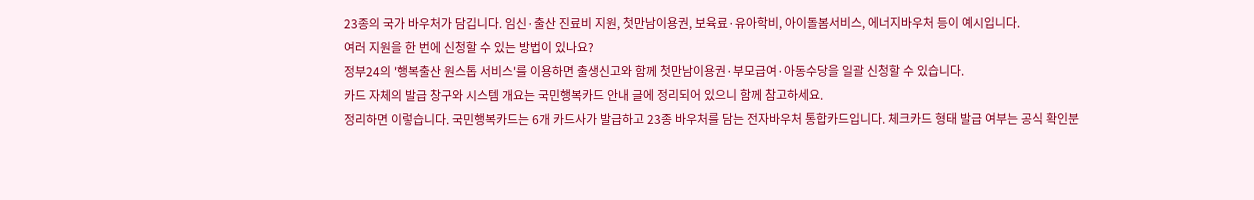23종의 국가 바우처가 담깁니다. 임신·출산 진료비 지원, 첫만남이용권, 보육료·유아학비, 아이돌봄서비스, 에너지바우처 등이 예시입니다.
여러 지원을 한 번에 신청할 수 있는 방법이 있나요?
정부24의 '행복출산 원스톱 서비스'를 이용하면 출생신고와 함께 첫만남이용권·부모급여·아동수당을 일괄 신청할 수 있습니다.
카드 자체의 발급 창구와 시스템 개요는 국민행복카드 안내 글에 정리되어 있으니 함께 참고하세요.
정리하면 이렇습니다. 국민행복카드는 6개 카드사가 발급하고 23종 바우처를 담는 전자바우처 통합카드입니다. 체크카드 형태 발급 여부는 공식 확인분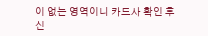이 없는 영역이니 카드사 확인 후 신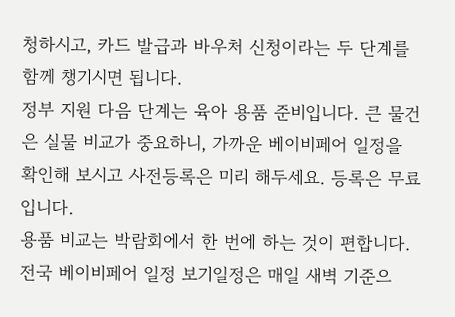청하시고, 카드 발급과 바우처 신청이라는 두 단계를 함께 챙기시면 됩니다.
정부 지원 다음 단계는 육아 용품 준비입니다. 큰 물건은 실물 비교가 중요하니, 가까운 베이비페어 일정을 확인해 보시고 사전등록은 미리 해두세요. 등록은 무료입니다.
용품 비교는 박람회에서 한 번에 하는 것이 편합니다.
전국 베이비페어 일정 보기일정은 매일 새벽 기준으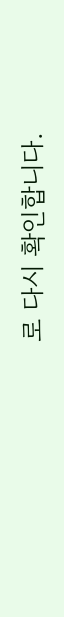로 다시 확인합니다.